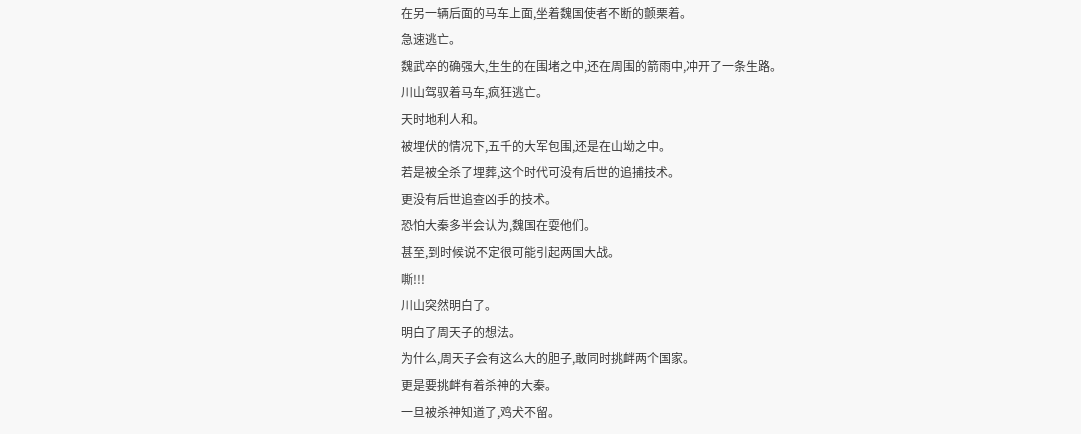在另一辆后面的马车上面,坐着魏国使者不断的颤栗着。
急速逃亡。
魏武卒的确强大,生生的在围堵之中,还在周围的箭雨中,冲开了一条生路。
川山驾驭着马车,疯狂逃亡。
天时地利人和。
被埋伏的情况下,五千的大军包围,还是在山坳之中。
若是被全杀了埋葬,这个时代可没有后世的追捕技术。
更没有后世追查凶手的技术。
恐怕大秦多半会认为,魏国在耍他们。
甚至,到时候说不定很可能引起两国大战。
嘶!!!
川山突然明白了。
明白了周天子的想法。
为什么,周天子会有这么大的胆子,敢同时挑衅两个国家。
更是要挑衅有着杀神的大秦。
一旦被杀神知道了,鸡犬不留。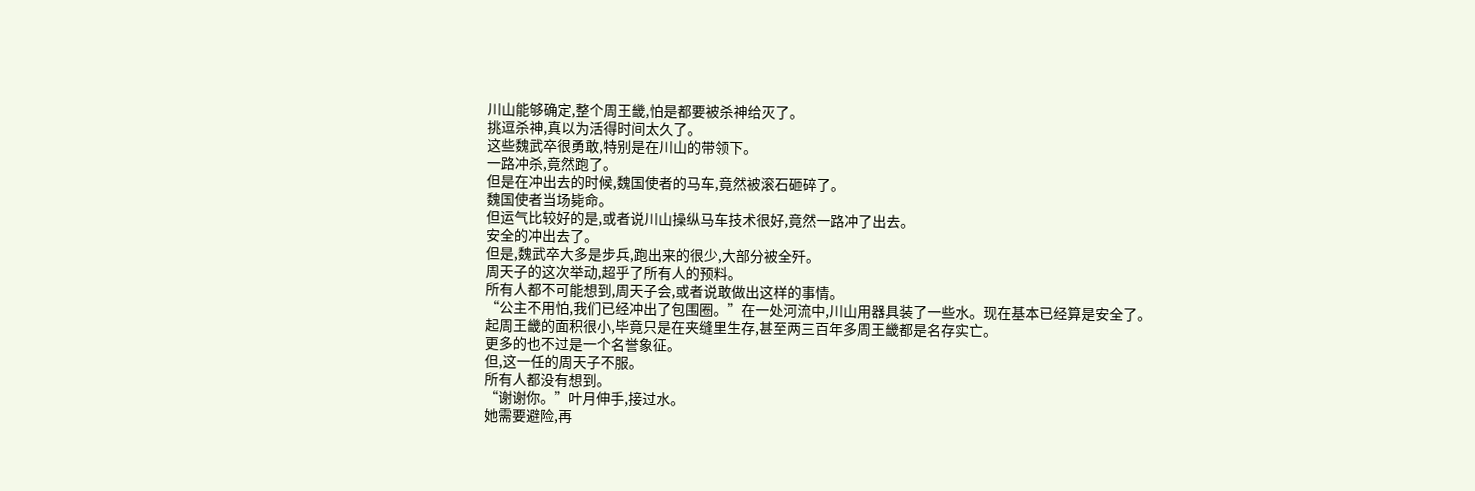川山能够确定,整个周王畿,怕是都要被杀神给灭了。
挑逗杀神,真以为活得时间太久了。
这些魏武卒很勇敢,特别是在川山的带领下。
一路冲杀,竟然跑了。
但是在冲出去的时候,魏国使者的马车,竟然被滚石砸碎了。
魏国使者当场毙命。
但运气比较好的是,或者说川山操纵马车技术很好,竟然一路冲了出去。
安全的冲出去了。
但是,魏武卒大多是步兵,跑出来的很少,大部分被全歼。
周天子的这次举动,超乎了所有人的预料。
所有人都不可能想到,周天子会,或者说敢做出这样的事情。
“公主不用怕,我们已经冲出了包围圈。”在一处河流中,川山用器具装了一些水。现在基本已经算是安全了。
起周王畿的面积很小,毕竟只是在夹缝里生存,甚至两三百年多周王畿都是名存实亡。
更多的也不过是一个名誉象征。
但,这一任的周天子不服。
所有人都没有想到。
“谢谢你。”叶月伸手,接过水。
她需要避险,再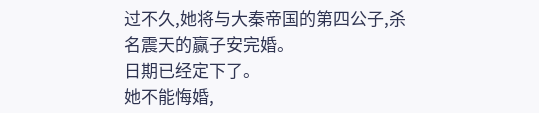过不久,她将与大秦帝国的第四公子,杀名震天的赢子安完婚。
日期已经定下了。
她不能悔婚,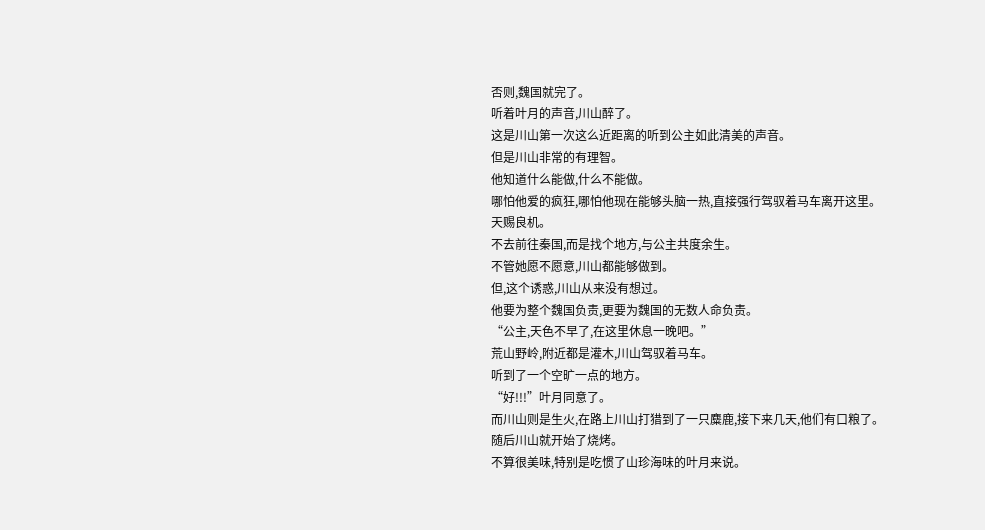否则,魏国就完了。
听着叶月的声音,川山醉了。
这是川山第一次这么近距离的听到公主如此清美的声音。
但是川山非常的有理智。
他知道什么能做,什么不能做。
哪怕他爱的疯狂,哪怕他现在能够头脑一热,直接强行驾驭着马车离开这里。
天赐良机。
不去前往秦国,而是找个地方,与公主共度余生。
不管她愿不愿意,川山都能够做到。
但,这个诱惑,川山从来没有想过。
他要为整个魏国负责,更要为魏国的无数人命负责。
“公主,天色不早了,在这里休息一晚吧。”
荒山野岭,附近都是灌木,川山驾驭着马车。
听到了一个空旷一点的地方。
“好!!!”叶月同意了。
而川山则是生火,在路上川山打猎到了一只麋鹿,接下来几天,他们有口粮了。
随后川山就开始了烧烤。
不算很美味,特别是吃惯了山珍海味的叶月来说。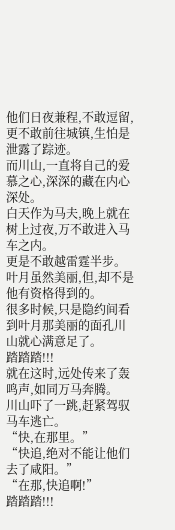他们日夜兼程,不敢逗留,更不敢前往城镇,生怕是泄露了踪迹。
而川山,一直将自己的爱慕之心,深深的藏在内心深处。
白天作为马夫,晚上就在树上过夜,万不敢进入马车之内。
更是不敢越雷霆半步。
叶月虽然美丽,但,却不是他有资格得到的。
很多时候,只是隐约间看到叶月那美丽的面孔川山就心满意足了。
踏踏踏!!!
就在这时,远处传来了轰鸣声,如同万马奔腾。
川山吓了一跳,赶紧驾驭马车逃亡。
“快,在那里。”
“快追,绝对不能让他们去了咸阳。”
“在那,快追啊!”
踏踏踏!!!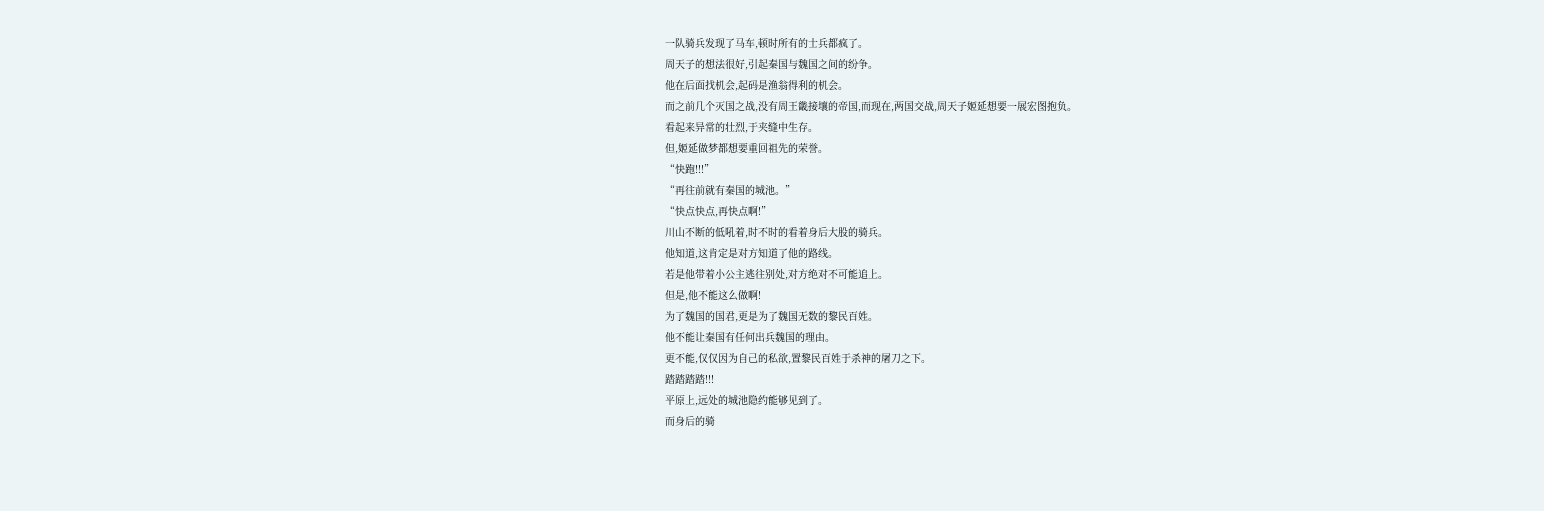一队骑兵发现了马车,顿时所有的士兵都疯了。
周天子的想法很好,引起秦国与魏国之间的纷争。
他在后面找机会,起码是渔翁得利的机会。
而之前几个灭国之战,没有周王畿接壤的帝国,而现在,两国交战,周天子姬延想要一展宏图抱负。
看起来异常的壮烈,于夹缝中生存。
但,姬延做梦都想要重回祖先的荣誉。
“快跑!!!”
“再往前就有秦国的城池。”
“快点快点,再快点啊!”
川山不断的低吼着,时不时的看着身后大股的骑兵。
他知道,这肯定是对方知道了他的路线。
若是他带着小公主逃往别处,对方绝对不可能追上。
但是,他不能这么做啊!
为了魏国的国君,更是为了魏国无数的黎民百姓。
他不能让秦国有任何出兵魏国的理由。
更不能,仅仅因为自己的私欲,置黎民百姓于杀神的屠刀之下。
踏踏踏踏!!!
平原上,远处的城池隐约能够见到了。
而身后的骑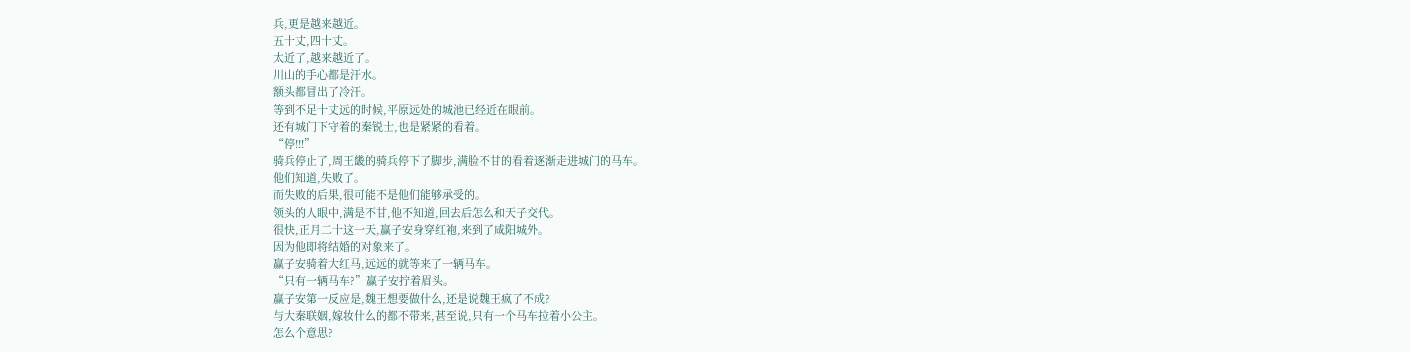兵,更是越来越近。
五十丈,四十丈。
太近了,越来越近了。
川山的手心都是汗水。
额头都冒出了冷汗。
等到不足十丈远的时候,平原远处的城池已经近在眼前。
还有城门下守着的秦锐士,也是紧紧的看着。
“停!!!”
骑兵停止了,周王畿的骑兵停下了脚步,满脸不甘的看着逐渐走进城门的马车。
他们知道,失败了。
而失败的后果,很可能不是他们能够承受的。
领头的人眼中,满是不甘,他不知道,回去后怎么和天子交代。
很快,正月二十这一天,赢子安身穿红袍,来到了咸阳城外。
因为他即将结婚的对象来了。
赢子安骑着大红马,远远的就等来了一辆马车。
“只有一辆马车?”赢子安拧着眉头。
赢子安第一反应是,魏王想要做什么,还是说魏王疯了不成?
与大秦联姻,嫁妆什么的都不带来,甚至说,只有一个马车拉着小公主。
怎么个意思?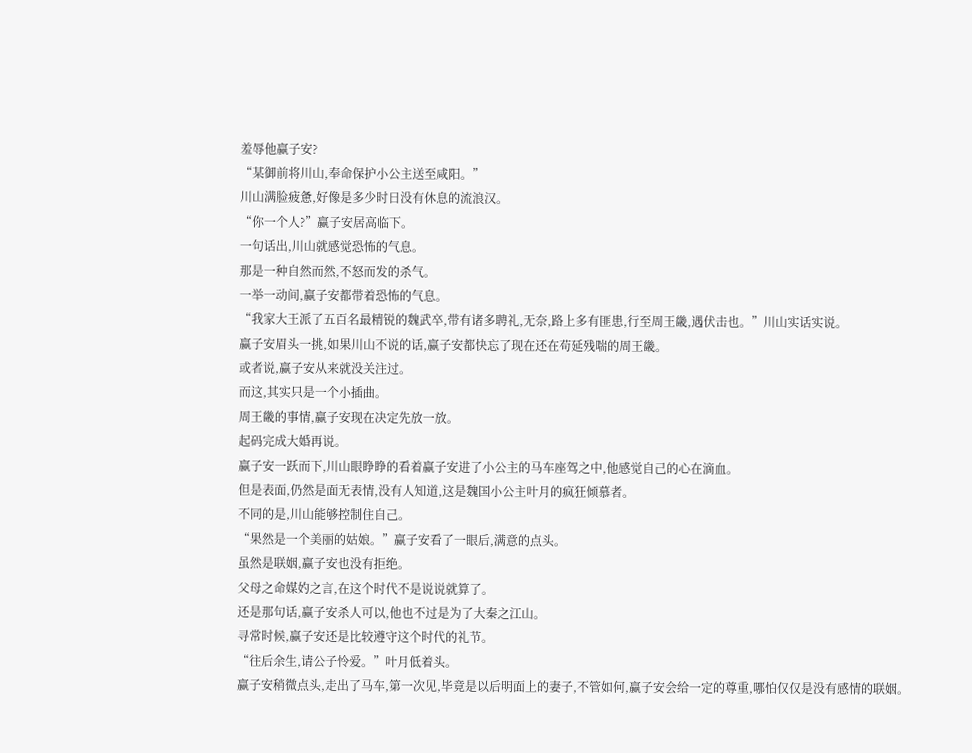羞辱他赢子安?
“某御前将川山,奉命保护小公主送至咸阳。”
川山满脸疲惫,好像是多少时日没有休息的流浪汉。
“你一个人?”赢子安居高临下。
一句话出,川山就感觉恐怖的气息。
那是一种自然而然,不怒而发的杀气。
一举一动间,赢子安都带着恐怖的气息。
“我家大王派了五百名最精锐的魏武卒,带有诸多聘礼,无奈,路上多有匪患,行至周王畿,遇伏击也。”川山实话实说。
赢子安眉头一挑,如果川山不说的话,赢子安都快忘了现在还在苟延残喘的周王畿。
或者说,赢子安从来就没关注过。
而这,其实只是一个小插曲。
周王畿的事情,赢子安现在决定先放一放。
起码完成大婚再说。
赢子安一跃而下,川山眼睁睁的看着赢子安进了小公主的马车座驾之中,他感觉自己的心在滴血。
但是表面,仍然是面无表情,没有人知道,这是魏国小公主叶月的疯狂倾慕者。
不同的是,川山能够控制住自己。
“果然是一个美丽的姑娘。”赢子安看了一眼后,满意的点头。
虽然是联姻,赢子安也没有拒绝。
父母之命媒妁之言,在这个时代不是说说就算了。
还是那句话,赢子安杀人可以,他也不过是为了大秦之江山。
寻常时候,赢子安还是比较遵守这个时代的礼节。
“往后余生,请公子怜爱。”叶月低着头。
赢子安稍微点头,走出了马车,第一次见,毕竟是以后明面上的妻子,不管如何,赢子安会给一定的尊重,哪怕仅仅是没有感情的联姻。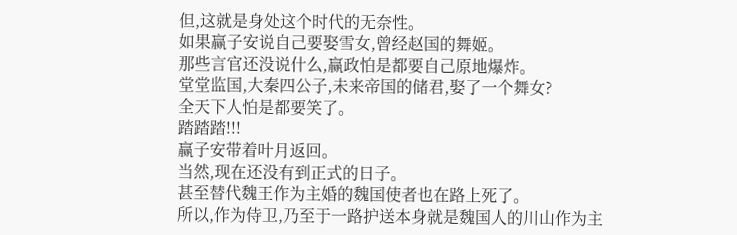但,这就是身处这个时代的无奈性。
如果赢子安说自己要娶雪女,曾经赵国的舞姬。
那些言官还没说什么,赢政怕是都要自己原地爆炸。
堂堂监国,大秦四公子,未来帝国的储君,娶了一个舞女?
全天下人怕是都要笑了。
踏踏踏!!!
赢子安带着叶月返回。
当然,现在还没有到正式的日子。
甚至替代魏王作为主婚的魏国使者也在路上死了。
所以,作为侍卫,乃至于一路护送本身就是魏国人的川山作为主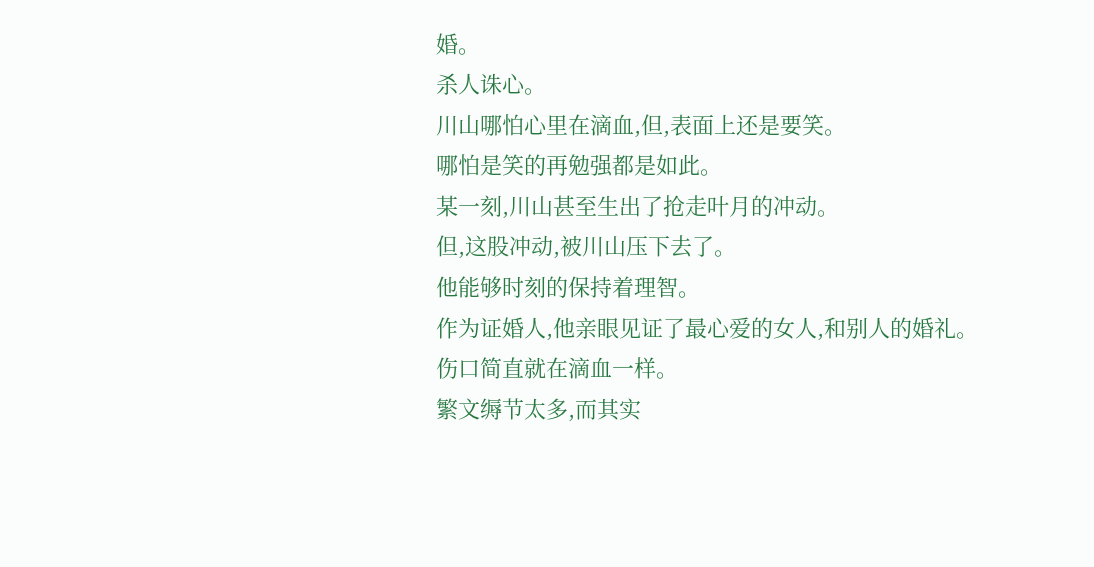婚。
杀人诛心。
川山哪怕心里在滴血,但,表面上还是要笑。
哪怕是笑的再勉强都是如此。
某一刻,川山甚至生出了抢走叶月的冲动。
但,这股冲动,被川山压下去了。
他能够时刻的保持着理智。
作为证婚人,他亲眼见证了最心爱的女人,和别人的婚礼。
伤口简直就在滴血一样。
繁文缛节太多,而其实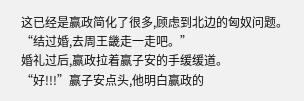这已经是赢政简化了很多,顾虑到北边的匈奴问题。
“结过婚,去周王畿走一走吧。”
婚礼过后,赢政拉着赢子安的手缓缓道。
“好!!!”赢子安点头,他明白赢政的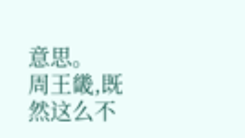意思。
周王畿,既然这么不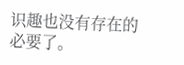识趣也没有存在的必要了。